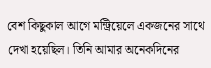বেশ কিছুকাল আগে মন্ট্রিয়েলে একজনের সাথে দেখা হয়েছিল। তিনি আমার অনেকদিনের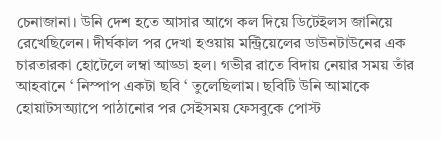চেনাজানা। উনি দেশ হতে আসার আগে কল দিয়ে ডিটেইলস জানিয়ে রেখেছিলেন। দীর্ঘকাল পর দেখা হওয়ায় মন্ট্রিয়েলের ডাউনটাউনের এক চারতারকা হোটেলে লম্বা আড্ডা হল। গভীর রাতে বিদায় নেয়ার সময় তাঁর আহবানে ‘ নিস্পাপ একটা ছবি ‘ তুলেছিলাম। ছবিটি উনি আমাকে হোয়াটসঅ্যাপে পাঠানোর পর সেইসময় ফেসবুকে পোস্ট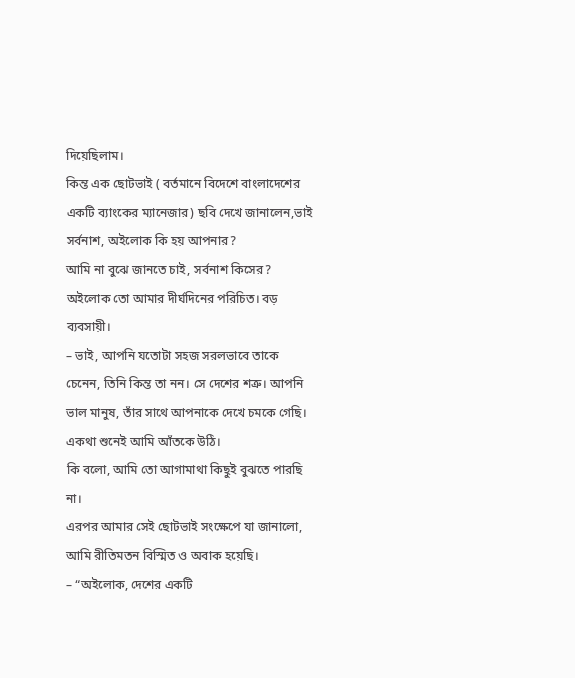দিয়েছিলাম।
কিন্ত এক ছোটভাই ( বর্তমানে বিদেশে বাংলাদেশের একটি ব্যাংকের ম্যানেজার) ছবি দেখে জানালেন,ভাই সর্বনাশ, অইলোক কি হয় আপনার?
আমি না বুঝে জানতে চাই, সর্বনাশ কিসের?
অইলোক তো আমার দীর্ঘদিনের পরিচিত। বড় ব্যবসায়ী।
– ভাই, আপনি যতোটা সহজ সরলভাবে তাকে চেনেন, তিনি কিন্ত তা নন। সে দেশের শত্রু। আপনি ভাল মানুষ, তাঁর সাথে আপনাকে দেখে চমকে গেছি।
একথা শুনেই আমি আঁতকে উঠি।
কি বলো, আমি তো আগামাথা কিছুই বুঝতে পারছি না।
এরপর আমার সেই ছোটভাই সংক্ষেপে যা জানালো, আমি রীতিমতন বিস্মিত ও অবাক হয়েছি।
– “অইলোক, দেশের একটি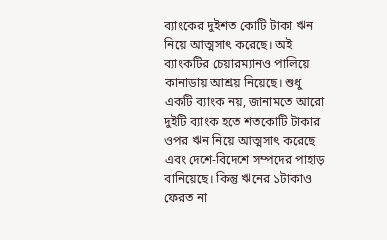ব্যাংকের দুইশত কোটি টাকা ঋন নিয়ে আত্মসাৎ করেছে। অই ব্যাংকটির চেয়ারম্যানও পালিয়ে কানাডায় আশ্রয় নিয়েছে। শুধু একটি ব্যাংক নয়, জানামতে আরো দুইটি ব্যাংক হতে শতকোটি টাকার ওপর ঋন নিয়ে আত্মসাৎ করেছে এবং দেশে-বিদেশে সম্পদের পাহাড় বানিয়েছে। কিন্তু ঋনের ১টাকাও ফেরত না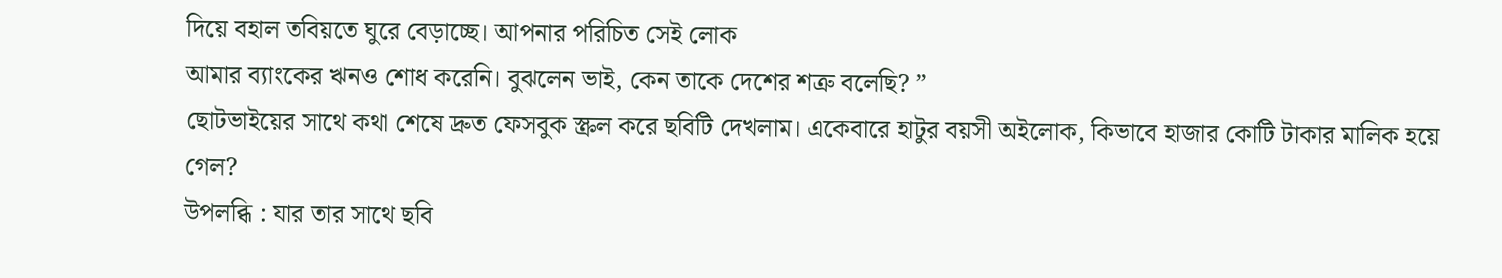দিয়ে বহাল তবিয়তে ঘুরে বেড়াচ্ছে। আপনার পরিচিত সেই লোক
আমার ব্যাংকের ঋনও শোধ করেনি। বুঝলেন ভাই, কেন তাকে দেশের শত্রু বলেছি? ”
ছোটভাইয়ের সাথে কথা শেষে দ্রুত ফেসবুক স্ক্রল করে ছবিটি দেখলাম। একেবারে হাটুর বয়সী অইলোক, কিভাবে হাজার কোটি টাকার মালিক হয়ে গেল?
উপলব্ধি : যার তার সাথে ছবি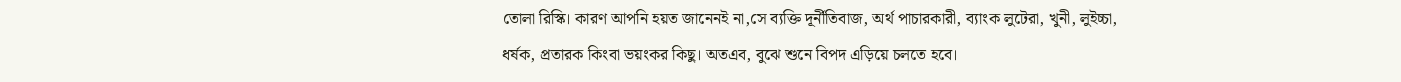তোলা রিস্কি। কারণ আপনি হয়ত জানেনই না,সে ব্যক্তি দূর্নীতিবাজ, অর্থ পাচারকারী, ব্যাংক লুটেরা, খুনী, লুইচ্চা, ধর্ষক, প্রতারক কিংবা ভয়ংকর কিছু। অতএব, বুঝে শুনে বিপদ এড়িয়ে চলতে হবে।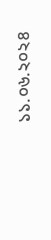১১.০৬.২০২৪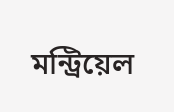মন্ট্রিয়েল